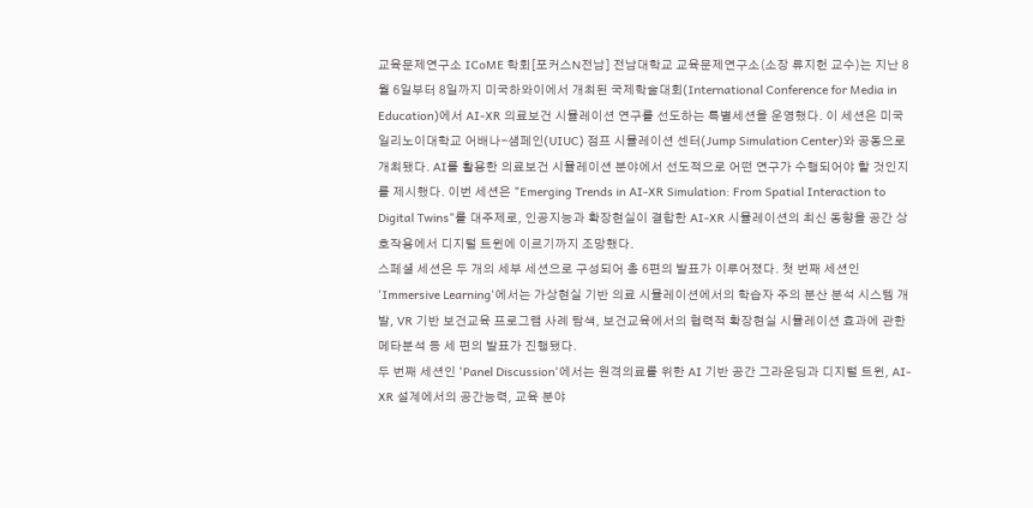교육문제연구소 ICoME 학회[포커스N전남] 전남대학교 교육문제연구소(소장 류지헌 교수)는 지난 8월 6일부터 8일까지 미국하와이에서 개최된 국제학술대회(International Conference for Media in Education)에서 AI-XR 의료보건 시뮬레이션 연구를 선도하는 특별세션을 운영했다. 이 세션은 미국 일리노이대학교 어배나-섐페인(UIUC) 점프 시뮬레이션 센터(Jump Simulation Center)와 공동으로 개최됐다. AI를 활용한 의료보건 시뮬레이션 분야에서 선도적으로 어떤 연구가 수행되어야 할 것인지를 제시했다. 이번 세션은 "Emerging Trends in AI-XR Simulation: From Spatial Interaction to Digital Twins"를 대주제로, 인공지능과 확장현실이 결합한 AI-XR 시뮬레이션의 최신 동향을 공간 상호작용에서 디지털 트윈에 이르기까지 조망했다.
스페셜 세션은 두 개의 세부 세션으로 구성되어 총 6편의 발표가 이루어졌다. 첫 번째 세션인 'Immersive Learning'에서는 가상현실 기반 의료 시뮬레이션에서의 학습자 주의 분산 분석 시스템 개발, VR 기반 보건교육 프로그램 사례 탐색, 보건교육에서의 협력적 확장현실 시뮬레이션 효과에 관한 메타분석 등 세 편의 발표가 진행됐다.
두 번째 세션인 'Panel Discussion'에서는 원격의료를 위한 AI 기반 공간 그라운딩과 디지털 트윈, AI-XR 설계에서의 공간능력, 교육 분야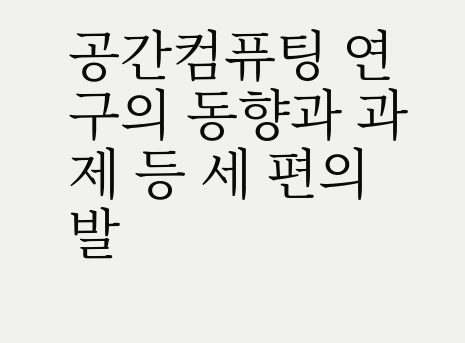공간컴퓨팅 연구의 동향과 과제 등 세 편의 발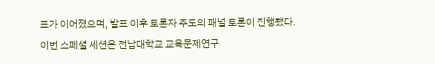표가 이어졌으며, 발표 이후 토론자 주도의 패널 토론이 진행됐다.
이번 스페셜 세션은 전남대학교 교육문제연구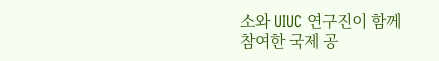소와 UIUC 연구진이 함께 참여한 국제 공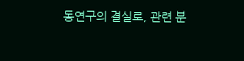동연구의 결실로, 관련 분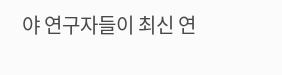야 연구자들이 최신 연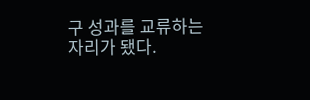구 성과를 교류하는 자리가 됐다.